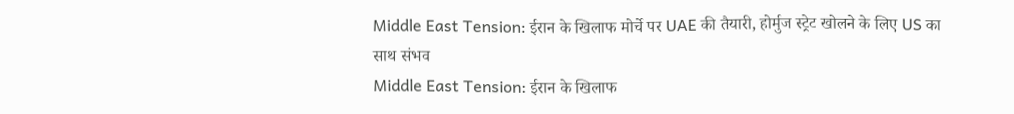Middle East Tension: ईरान के खिलाफ मोर्चे पर UAE की तैयारी, होर्मुज स्ट्रेट खोलने के लिए US का साथ संभव
Middle East Tension: ईरान के खिलाफ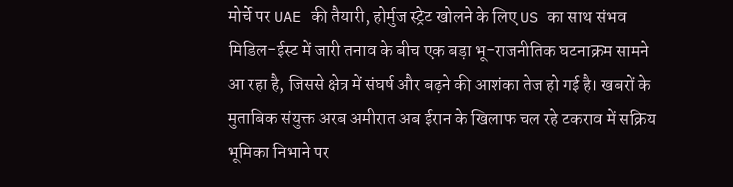मोर्चे पर UAE की तैयारी, होर्मुज स्ट्रेट खोलने के लिए US का साथ संभव
मिडिल-ईस्ट में जारी तनाव के बीच एक बड़ा भू-राजनीतिक घटनाक्रम सामने आ रहा है, जिससे क्षेत्र में संघर्ष और बढ़ने की आशंका तेज हो गई है। खबरों के मुताबिक संयुक्त अरब अमीरात अब ईरान के खिलाफ चल रहे टकराव में सक्रिय भूमिका निभाने पर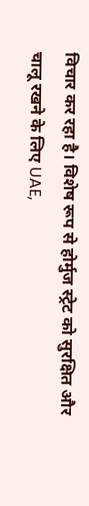विचार कर रहा है। विशेष रूप से होर्मुज स्ट्रेट को सुरक्षित और चालू रखने के लिए UAE,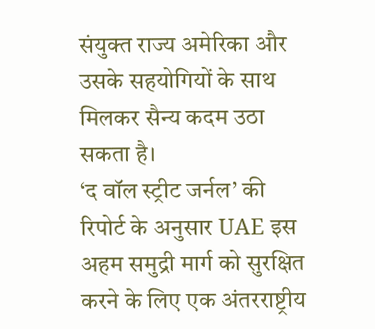संयुक्त राज्य अमेरिका और उसके सहयोगियों के साथ मिलकर सैन्य कदम उठा सकता है।
‘द वॉल स्ट्रीट जर्नल’ की रिपोर्ट के अनुसार UAE इस अहम समुद्री मार्ग को सुरक्षित करने के लिए एक अंतरराष्ट्रीय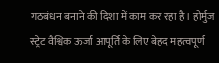गठबंधन बनाने की दिशा में काम कर रहा है। होर्मुज स्ट्रेट वैश्विक ऊर्जा आपूर्ति के लिए बेहद महत्वपूर्ण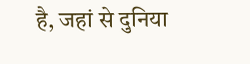है, जहां से दुनिया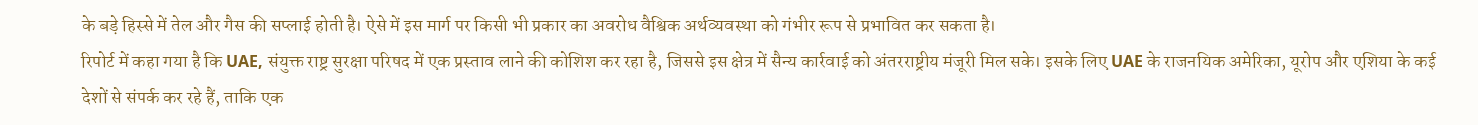के बड़े हिस्से में तेल और गैस की सप्लाई होती है। ऐसे में इस मार्ग पर किसी भी प्रकार का अवरोध वैश्विक अर्थव्यवस्था को गंभीर रूप से प्रभावित कर सकता है।
रिपोर्ट में कहा गया है कि UAE, संयुक्त राष्ट्र सुरक्षा परिषद में एक प्रस्ताव लाने की कोशिश कर रहा है, जिससे इस क्षेत्र में सैन्य कार्रवाई को अंतरराष्ट्रीय मंजूरी मिल सके। इसके लिए UAE के राजनयिक अमेरिका, यूरोप और एशिया के कई देशों से संपर्क कर रहे हैं, ताकि एक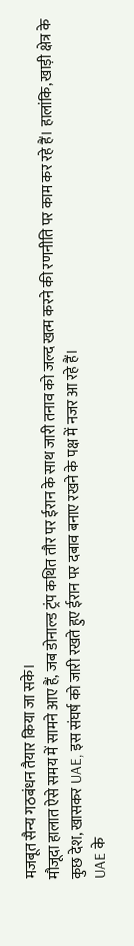मजबूत सैन्य गठबंधन तैयार किया जा सके।
मौजूदा हालात ऐसे समय में सामने आए हैं, जब डोनाल्ड ट्रंप कथित तौर पर ईरान के साथ जारी तनाव को जल्द खत्म करने की रणनीति पर काम कर रहे हैं। हालांकि, खाड़ी क्षेत्र के कुछ देश, खासकर UAE, इस संघर्ष को जारी रखते हुए ईरान पर दबाव बनाए रखने के पक्ष में नजर आ रहे हैं।
UAE के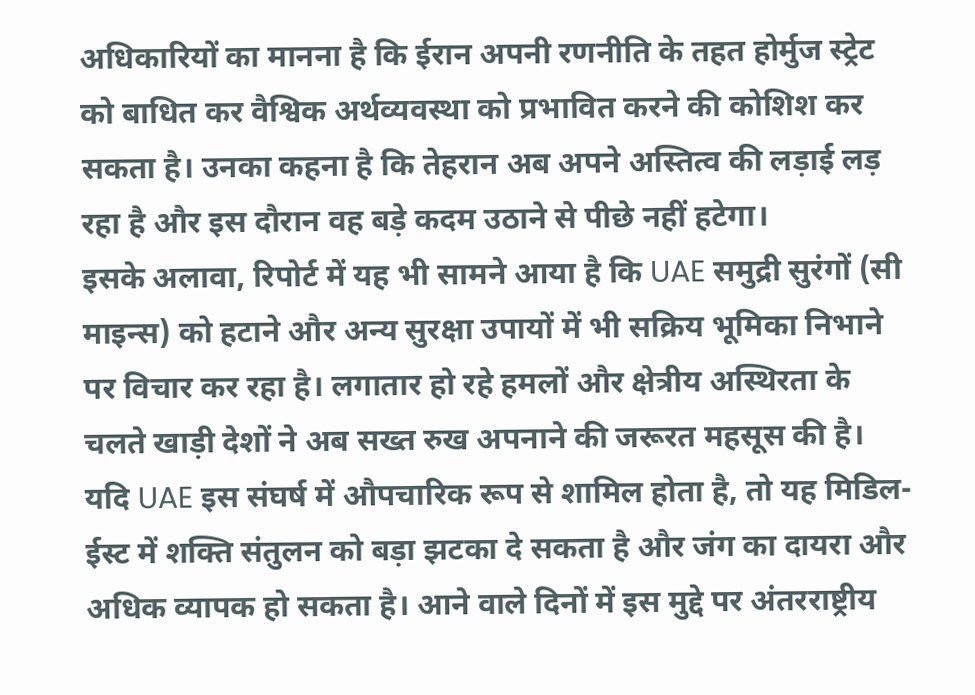अधिकारियों का मानना है कि ईरान अपनी रणनीति के तहत होर्मुज स्ट्रेट को बाधित कर वैश्विक अर्थव्यवस्था को प्रभावित करने की कोशिश कर सकता है। उनका कहना है कि तेहरान अब अपने अस्तित्व की लड़ाई लड़ रहा है और इस दौरान वह बड़े कदम उठाने से पीछे नहीं हटेगा।
इसके अलावा, रिपोर्ट में यह भी सामने आया है कि UAE समुद्री सुरंगों (सी माइन्स) को हटाने और अन्य सुरक्षा उपायों में भी सक्रिय भूमिका निभाने पर विचार कर रहा है। लगातार हो रहे हमलों और क्षेत्रीय अस्थिरता के चलते खाड़ी देशों ने अब सख्त रुख अपनाने की जरूरत महसूस की है।
यदि UAE इस संघर्ष में औपचारिक रूप से शामिल होता है, तो यह मिडिल-ईस्ट में शक्ति संतुलन को बड़ा झटका दे सकता है और जंग का दायरा और अधिक व्यापक हो सकता है। आने वाले दिनों में इस मुद्दे पर अंतरराष्ट्रीय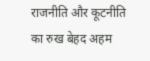राजनीति और कूटनीति का रुख बेहद अहम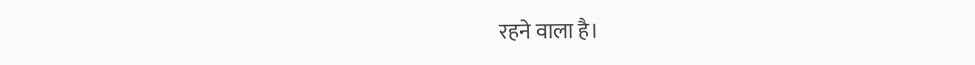रहने वाला है।